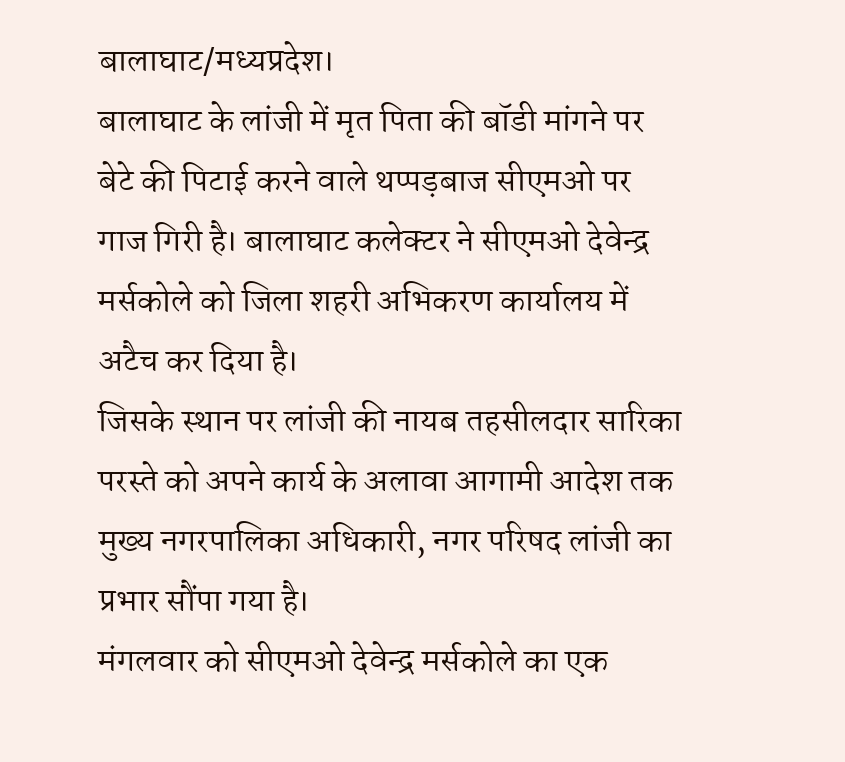बालाघाट/मध्यप्रदेश।
बालाघाट के लांजी में मृत पिता की बॉडी मांगने पर बेटे की पिटाई करने वाले थप्पड़बाज सीएमओ पर गाज गिरी है। बालाघाट कलेक्टर ने सीएमओ देवेन्द्र मर्सकोले को जिला शहरी अभिकरण कार्यालय में अटैच कर दिया है।
जिसके स्थान पर लांजी की नायब तहसीलदार सारिका परस्ते को अपने कार्य के अलावा आगामी आदेश तक मुख्य नगरपालिका अधिकारी, नगर परिषद लांजी का प्रभार सौंपा गया है।
मंगलवार को सीएमओ देवेन्द्र मर्सकोले का एक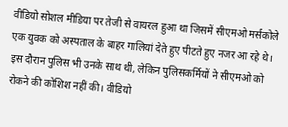वीडियो सोशल मीडिया पर तेजी से वायरल हुआ था जिसमें सीएमओ मर्सकोले एक युवक को अस्पताल के बाहर गालियां देते हुए पीटते हुए नजर आ रहे थे। इस दौरान पुलिस भी उनके साथ थी, लेकिन पुलिसकर्मियों ने सीएमओ को रोकने की कोशिश नहीं की। वीडियो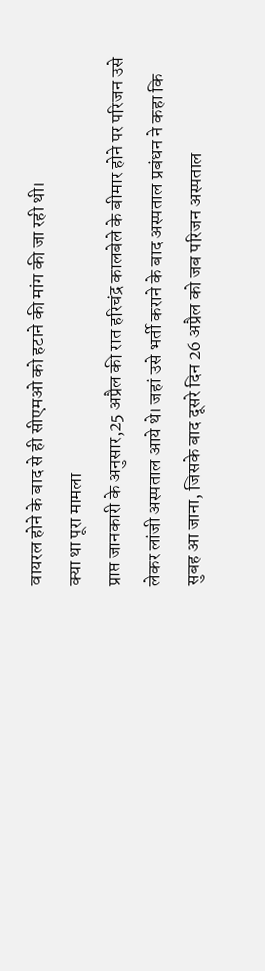वायरल होने के बाद से ही सीएमओ को हटाने की मांग की जा रही थी।
क्या था पूरा मामला
प्राप्त जानकारी के अनुसार,25 अप्रैल की रात हरिचंद्र कालबेले के बीमार होने पर परिजन उसे लेकर लांजी अस्पताल आये थे। जहां उसे भर्ती कराने के बाद अस्पताल प्रबंधन ने कहा कि सुबह आ जाना, जिसके बाद दूसरे दिन 26 अप्रैल को जब परिजन अस्पताल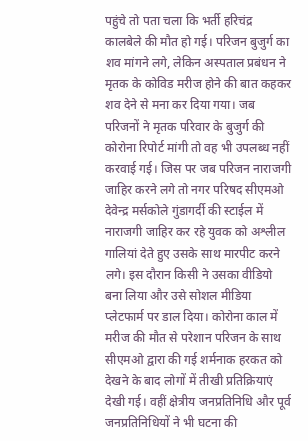पहुंचे तो पता चला कि भर्ती हरिचंद्र कालबेले की मौत हो गई। परिजन बुजुर्ग का शव मांगने लगे, लेकिन अस्पताल प्रबंधन ने मृतक के कोविड मरीज होने की बात कहकर शव देने से मना कर दिया गया। जब परिजनों ने मृतक परिवार के बुजुर्ग की कोरोना रिपोर्ट मांगी तो वह भी उपलब्ध नहीं करवाई गई। जिस पर जब परिजन नाराजगी जाहिर करने लगे तो नगर परिषद सीएमओ देवेन्द्र मर्सकोले गुंडागर्दी की स्टाईल में नाराजगी जाहिर कर रहे युवक को अश्लील गालियां देते हुए उसके साथ मारपीट करने लगे। इस दौरान किसी ने उसका वीडियो बना लिया और उसे सोशल मीडिया प्लेटफार्म पर डाल दिया। कोरोना काल में मरीज की मौत से परेशान परिजन के साथ सीएमओ द्वारा की गई शर्मनाक हरकत को देखने के बाद लोगों में तीखी प्रतिक्रियाएं देखी गई। वहीं क्षेत्रीय जनप्रतिनिधि और पूर्व जनप्रतिनिधियों ने भी घटना की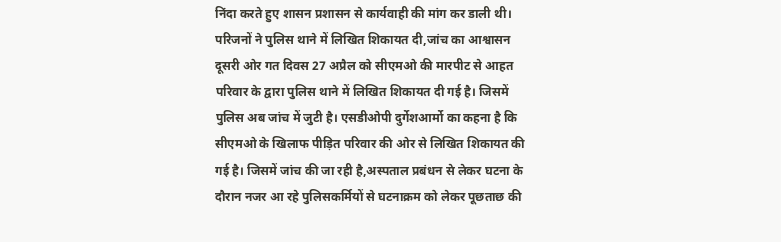निंदा करते हुए शासन प्रशासन से कार्यवाही की मांग कर डाली थी।
परिजनों ने पुलिस थाने में लिखित शिकायत दी,जांच का आश्वासन
दूसरी ओर गत दिवस 27 अप्रैल को सीएमओ की मारपीट से आहत परिवार के द्वारा पुलिस थाने में लिखित शिकायत दी गई है। जिसमें पुलिस अब जांच में जुटी है। एसडीओपी दुर्गेशआर्मो का कहना है कि सीएमओ के खिलाफ पीड़ित परिवार की ओर से लिखित शिकायत की गई है। जिसमें जांच की जा रही है,अस्पताल प्रबंधन से लेकर घटना के दौरान नजर आ रहे पुलिसकर्मियों से घटनाक्रम को लेकर पूछताछ की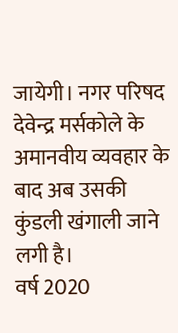जायेगी। नगर परिषद देवेन्द्र मर्सकोले के अमानवीय व्यवहार के बाद अब उसकी कुंडली खंगाली जाने लगी है।
वर्ष 2020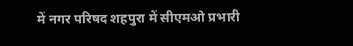में नगर परिषद शहपुरा में सीएमओ प्रभारी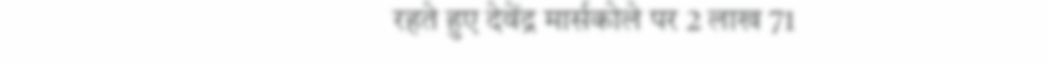रहते हुए देवेंद्र मार्सकोले पर 2 लाख 71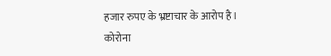हजार रुपए के भ्रष्टाचार के आरोप है। कोरोना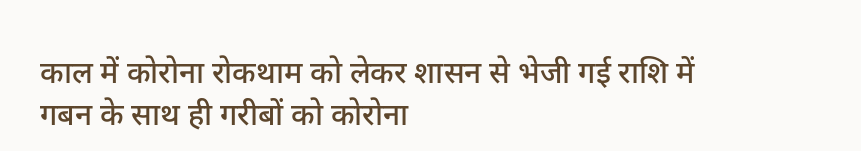काल में कोरोना रोकथाम को लेकर शासन से भेजी गई राशि में गबन के साथ ही गरीबों को कोरोना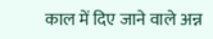काल में दिए जाने वाले अन्न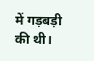में गड़बड़ी की थी।